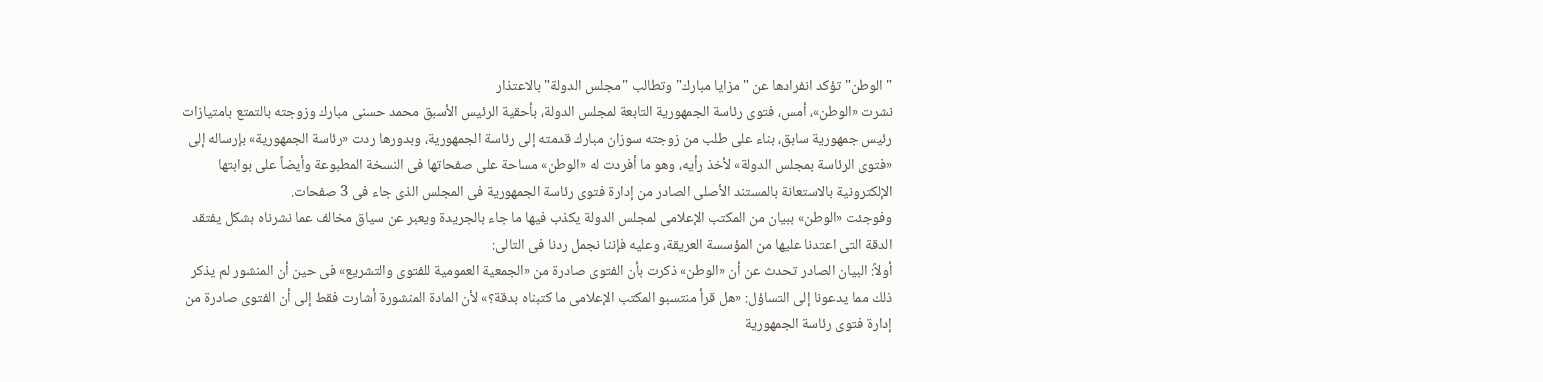"الوطن" تؤكد انفرادها عن "مزايا مبارك" وتطالب "مجلس الدولة" بالاعتذار
نشرت «الوطن»، أمس، فتوى رئاسة الجمهورية التابعة لمجلس الدولة، بأحقية الرئيس الأسبق محمد حسنى مبارك وزوجته بالتمتع بامتيازات رئيس جمهورية سابق، بناء على طلب من زوجته سوزان مبارك قدمته إلى رئاسة الجمهورية، وبدورها ردت «رئاسة الجمهورية» بإرساله إلى «فتوى الرئاسة بمجلس الدولة» لأخذ رأيه، وهو ما أفردت له «الوطن» مساحة على صفحاتها فى النسخة المطبوعة وأيضاً على بوابتها الإلكترونية بالاستعانة بالمستند الأصلى الصادر من إدارة فتوى رئاسة الجمهورية فى المجلس الذى جاء فى 3 صفحات.
وفوجئت «الوطن» ببيان من المكتب الإعلامى لمجلس الدولة يكذب فيها ما جاء بالجريدة ويعبر عن سياق مخالف عما نشرناه بشكل يفتقد الدقة التى اعتدنا عليها من المؤسسة العريقة، وعليه فإننا نجمل ردنا فى التالى:
أولاً: البيان الصادر تحدث عن أن «الوطن» ذكرت بأن الفتوى صادرة من «الجمعية العمومية للفتوى والتشريع» فى حين أن المنشور لم يذكر ذلك مما يدعونا إلى التساؤل: «هل قرأ منتسبو المكتب الإعلامى ما كتبناه بدقة؟» لأن المادة المنشورة أشارت فقط إلى أن الفتوى صادرة من إدارة فتوى رئاسة الجمهورية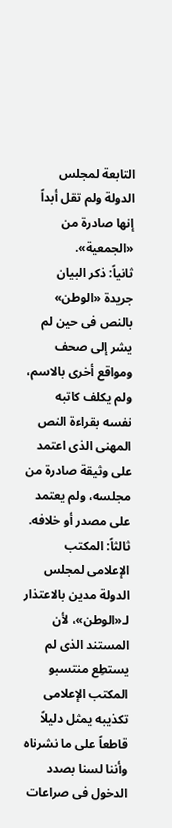التابعة لمجلس الدولة ولم تقل أبداً إنها صادرة من «الجمعية».
ثانياً: ذكر البيان جريدة «الوطن» بالنص فى حين لم يشر إلى صحف ومواقع أخرى بالاسم، ولم يكلف كاتبه نفسه بقراءة النص المهنى الذى اعتمد على وثيقة صادرة من مجلسه، ولم يعتمد على مصدر أو خلافه.
ثالثاً: المكتب الإعلامى لمجلس الدولة مدين بالاعتذار لـ«الوطن»، لأن المستند الذى لم يستطِع منتسبو المكتب الإعلامى تكذيبه يمثل دليلاً قاطعاً على ما نشرناه وأننا لسنا بصدد الدخول فى صراعات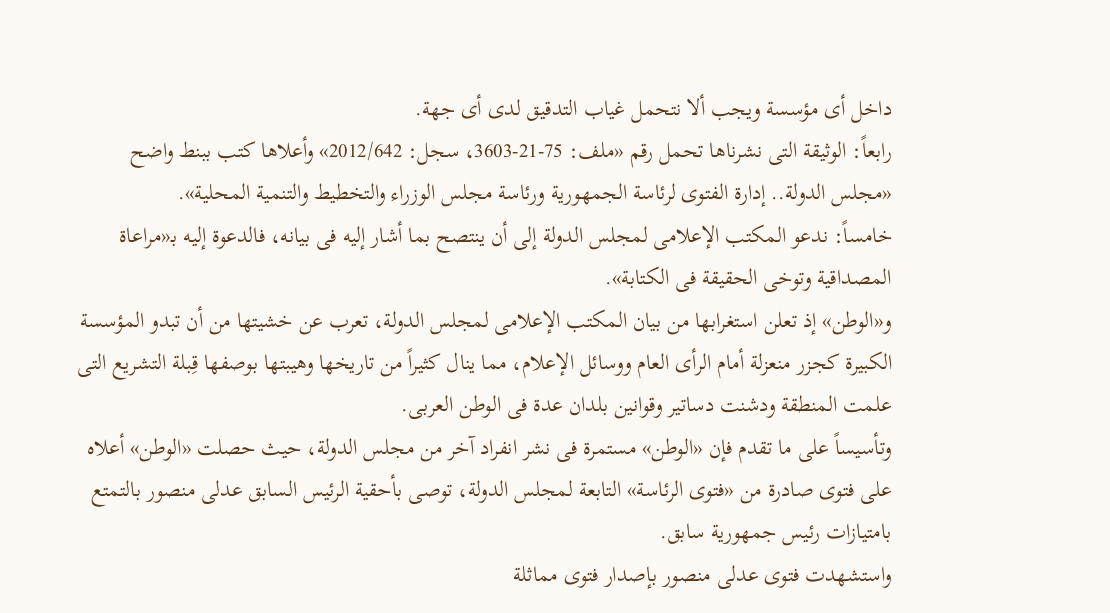داخل أى مؤسسة ويجب ألا نتحمل غياب التدقيق لدى أى جهة.
رابعاً: الوثيقة التى نشرناها تحمل رقم «ملف: 75-21-3603، سجل: 2012/642» وأعلاها كتب ببنط واضح «مجلس الدولة.. إدارة الفتوى لرئاسة الجمهورية ورئاسة مجلس الوزراء والتخطيط والتنمية المحلية».
خامساً: ندعو المكتب الإعلامى لمجلس الدولة إلى أن ينتصح بما أشار إليه فى بيانه، فالدعوة إليه بـ«مراعاة المصداقية وتوخى الحقيقة فى الكتابة».
و«الوطن» إذ تعلن استغرابها من بيان المكتب الإعلامى لمجلس الدولة، تعرب عن خشيتها من أن تبدو المؤسسة الكبيرة كجزر منعزلة أمام الرأى العام ووسائل الإعلام، مما ينال كثيراً من تاريخها وهيبتها بوصفها قِبلة التشريع التى علمت المنطقة ودشنت دساتير وقوانين بلدان عدة فى الوطن العربى.
وتأسيساً على ما تقدم فإن «الوطن» مستمرة فى نشر انفراد آخر من مجلس الدولة، حيث حصلت «الوطن» أعلاه على فتوى صادرة من «فتوى الرئاسة» التابعة لمجلس الدولة، توصى بأحقية الرئيس السابق عدلى منصور بالتمتع بامتيازات رئيس جمهورية سابق.
واستشهدت فتوى عدلى منصور بإصدار فتوى مماثلة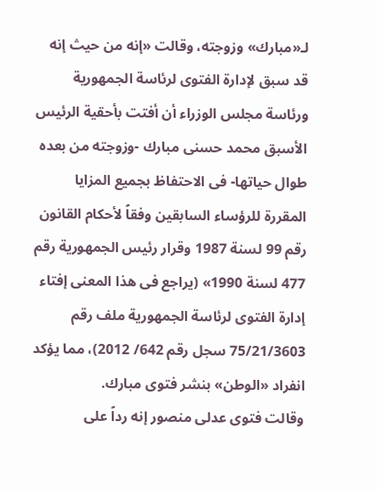لـ«مبارك» وزوجته، وقالت «إنه من حيث إنه قد سبق لإدارة الفتوى لرئاسة الجمهورية ورئاسة مجلس الوزراء أن أفتت بأحقية الرئيس الأسبق محمد حسنى مبارك -وزوجته من بعده طوال حياتها- فى الاحتفاظ بجميع المزايا المقررة للرؤساء السابقين وفقاً لأحكام القانون رقم 99 لسنة 1987 وقرار رئيس الجمهورية رقم 477 لسنة 1990» (يراجع فى هذا المعنى إفتاء إدارة الفتوى لرئاسة الجمهورية ملف رقم 75/21/3603 سجل رقم 642/ 2012)، مما يؤكد انفراد «الوطن» بنشر فتوى مبارك.
وقالت فتوى عدلى منصور إنه رداً على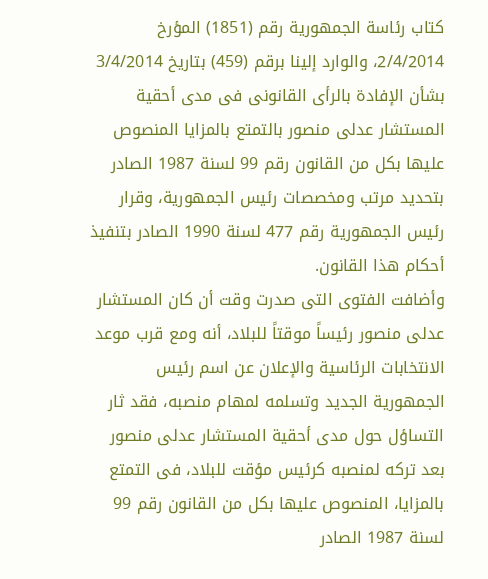كتاب رئاسة الجمهورية رقم (1851) المؤرخ 2/4/2014، والوارد إلينا برقم (459) بتاريخ 3/4/2014 بشأن الإفادة بالرأى القانونى فى مدى أحقية المستشار عدلى منصور بالتمتع بالمزايا المنصوص عليها بكل من القانون رقم 99 لسنة 1987 الصادر بتحديد مرتب ومخصصات رئيس الجمهورية، وقرار رئيس الجمهورية رقم 477 لسنة 1990 الصادر بتنفيذ أحكام هذا القانون.
وأضافت الفتوى التى صدرت وقت أن كان المستشار عدلى منصور رئيساً موقتاً للبلاد، أنه ومع قرب موعد الانتخابات الرئاسية والإعلان عن اسم رئيس الجمهورية الجديد وتسلمه لمهام منصبه، فقد ثار التساؤل حول مدى أحقية المستشار عدلى منصور بعد تركه لمنصبه كرئيس مؤقت للبلاد، فى التمتع بالمزايا، المنصوص عليها بكل من القانون رقم 99 لسنة 1987 الصادر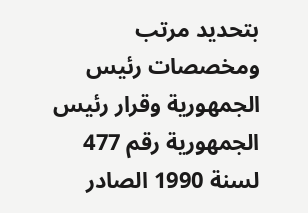بتحديد مرتب ومخصصات رئيس الجمهورية وقرار رئيس الجمهورية رقم 477 لسنة 1990 الصادر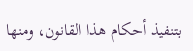بتنفيذ أحكام هذا القانون، ومنها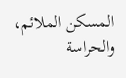المسكن الملائم، والحراسة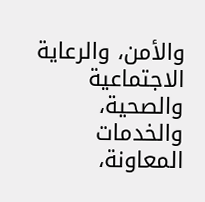والأمن، والرعاية الاجتماعية والصحية، والخدمات المعاونة،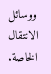ووسائل الانتقال الخاصة.